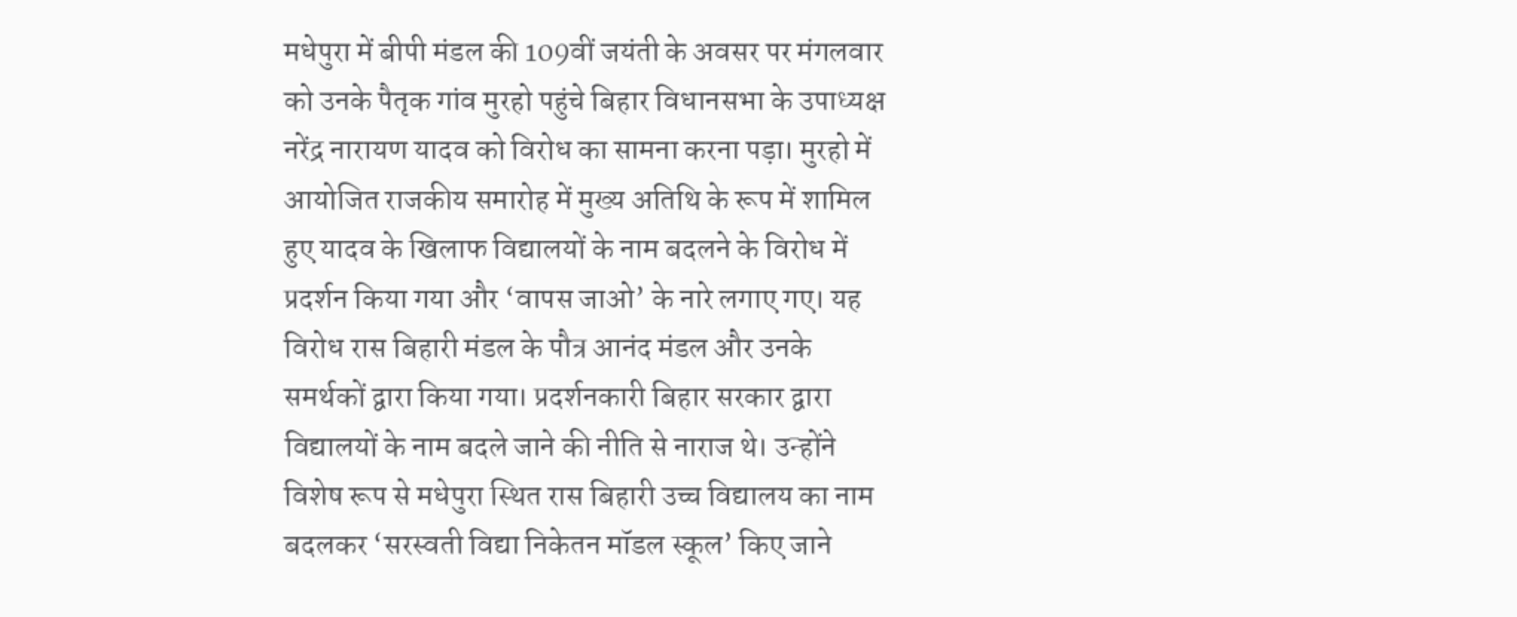मधेपुरा में बीपी मंडल की 109वीं जयंती के अवसर पर मंगलवार को उनके पैतृक गांव मुरहो पहुंचे बिहार विधानसभा के उपाध्यक्ष नरेंद्र नारायण यादव को विरोध का सामना करना पड़ा। मुरहो में आयोजित राजकीय समारोह में मुख्य अतिथि के रूप में शामिल हुए यादव के खिलाफ विद्यालयों के नाम बदलने के विरोध में प्रदर्शन किया गया और ‘वापस जाओ’ के नारे लगाए गए। यह विरोध रास बिहारी मंडल के पौत्र आनंद मंडल और उनके समर्थकों द्वारा किया गया। प्रदर्शनकारी बिहार सरकार द्वारा विद्यालयों के नाम बदले जाने की नीति से नाराज थे। उन्होंने विशेष रूप से मधेपुरा स्थित रास बिहारी उच्च विद्यालय का नाम बदलकर ‘सरस्वती विद्या निकेतन मॉडल स्कूल’ किए जाने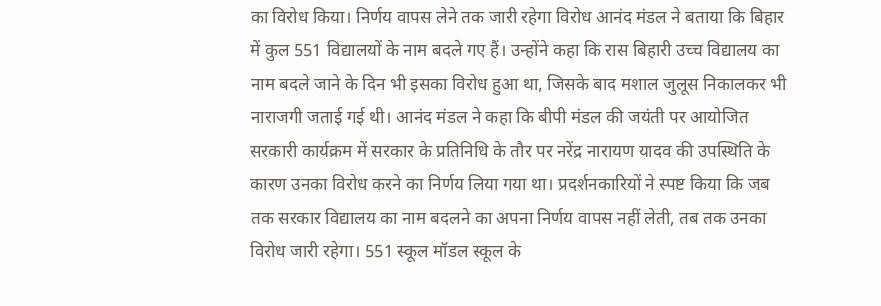का विरोध किया। निर्णय वापस लेने तक जारी रहेगा विरोध आनंद मंडल ने बताया कि बिहार में कुल 551 विद्यालयों के नाम बदले गए हैं। उन्होंने कहा कि रास बिहारी उच्च विद्यालय का नाम बदले जाने के दिन भी इसका विरोध हुआ था, जिसके बाद मशाल जुलूस निकालकर भी नाराजगी जताई गई थी। आनंद मंडल ने कहा कि बीपी मंडल की जयंती पर आयोजित सरकारी कार्यक्रम में सरकार के प्रतिनिधि के तौर पर नरेंद्र नारायण यादव की उपस्थिति के कारण उनका विरोध करने का निर्णय लिया गया था। प्रदर्शनकारियों ने स्पष्ट किया कि जब तक सरकार विद्यालय का नाम बदलने का अपना निर्णय वापस नहीं लेती, तब तक उनका विरोध जारी रहेगा। 551 स्कूल मॉडल स्कूल के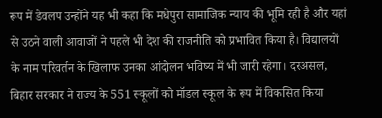रूप में डेवलप उन्होंने यह भी कहा कि मधेपुरा सामाजिक न्याय की भूमि रही है और यहां से उठने वाली आवाजों ने पहले भी देश की राजनीति को प्रभावित किया है। विद्यालयों के नाम परिवर्तन के खिलाफ उनका आंदोलन भविष्य में भी जारी रहेगा। दरअसल, बिहार सरकार ने राज्य के 551 स्कूलों को मॉडल स्कूल के रूप में विकसित किया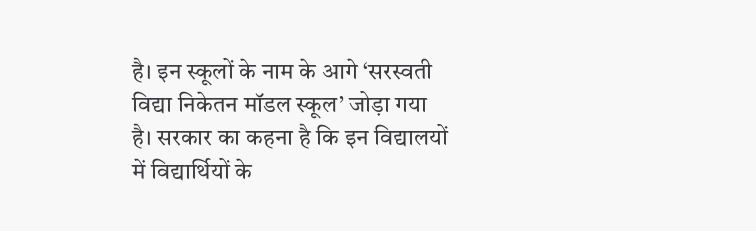है। इन स्कूलों के नाम के आगे ‘सरस्वती विद्या निकेतन मॉडल स्कूल’ जोड़ा गया है। सरकार का कहना है कि इन विद्यालयों में विद्यार्थियों के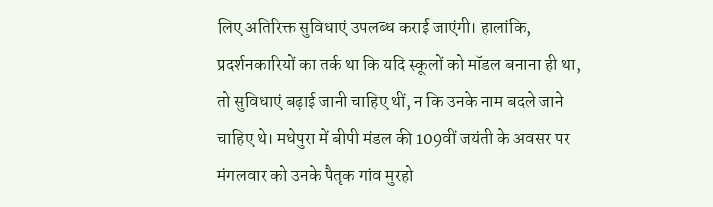लिए अतिरिक्त सुविधाएं उपलब्ध कराई जाएंगी। हालांकि, प्रदर्शनकारियों का तर्क था कि यदि स्कूलों को मॉडल बनाना ही था, तो सुविधाएं बढ़ाई जानी चाहिए थीं, न कि उनके नाम बदले जाने चाहिए थे। मधेपुरा में बीपी मंडल की 109वीं जयंती के अवसर पर मंगलवार को उनके पैतृक गांव मुरहो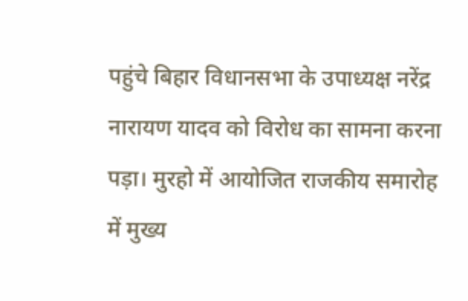पहुंचे बिहार विधानसभा के उपाध्यक्ष नरेंद्र नारायण यादव को विरोध का सामना करना पड़ा। मुरहो में आयोजित राजकीय समारोह में मुख्य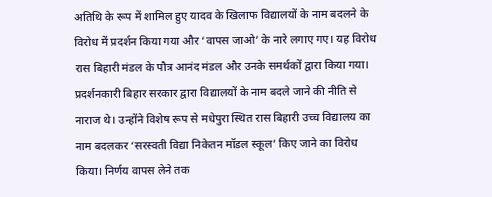अतिथि के रूप में शामिल हुए यादव के खिलाफ विद्यालयों के नाम बदलने के विरोध में प्रदर्शन किया गया और ‘वापस जाओ’ के नारे लगाए गए। यह विरोध रास बिहारी मंडल के पौत्र आनंद मंडल और उनके समर्थकों द्वारा किया गया। प्रदर्शनकारी बिहार सरकार द्वारा विद्यालयों के नाम बदले जाने की नीति से नाराज थे। उन्होंने विशेष रूप से मधेपुरा स्थित रास बिहारी उच्च विद्यालय का नाम बदलकर ‘सरस्वती विद्या निकेतन मॉडल स्कूल’ किए जाने का विरोध किया। निर्णय वापस लेने तक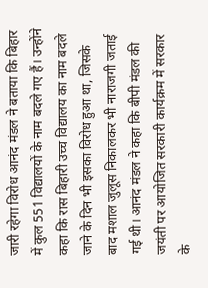जारी रहेगा विरोध आनंद मंडल ने बताया कि बिहार में कुल 551 विद्यालयों के नाम बदले गए हैं। उन्होंने कहा कि रास बिहारी उच्च विद्यालय का नाम बदले जाने के दिन भी इसका विरोध हुआ था, जिसके बाद मशाल जुलूस निकालकर भी नाराजगी जताई गई थी। आनंद मंडल ने कहा कि बीपी मंडल की जयंती पर आयोजित सरकारी कार्यक्रम में सरकार के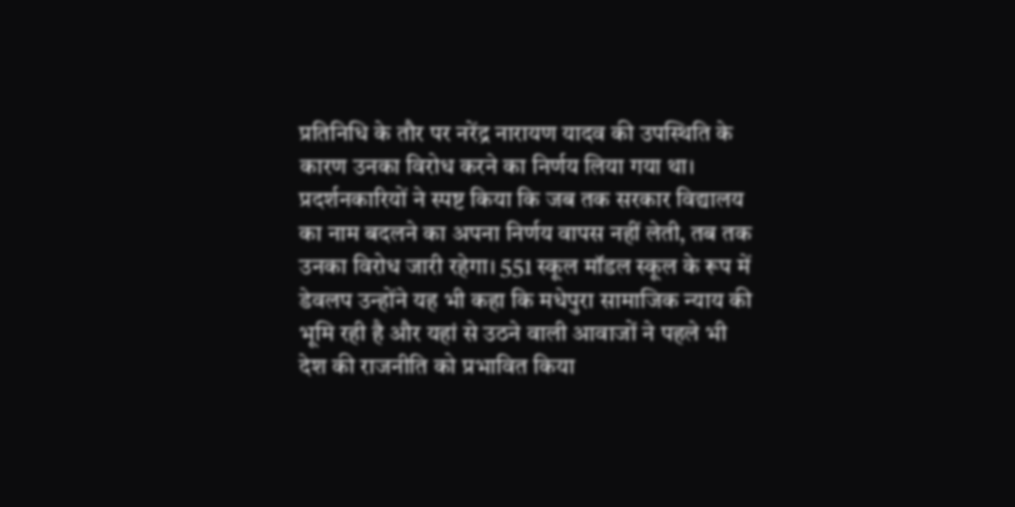प्रतिनिधि के तौर पर नरेंद्र नारायण यादव की उपस्थिति के कारण उनका विरोध करने का निर्णय लिया गया था। प्रदर्शनकारियों ने स्पष्ट किया कि जब तक सरकार विद्यालय का नाम बदलने का अपना निर्णय वापस नहीं लेती, तब तक उनका विरोध जारी रहेगा। 551 स्कूल मॉडल स्कूल के रूप में डेवलप उन्होंने यह भी कहा कि मधेपुरा सामाजिक न्याय की भूमि रही है और यहां से उठने वाली आवाजों ने पहले भी देश की राजनीति को प्रभावित किया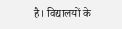है। विद्यालयों के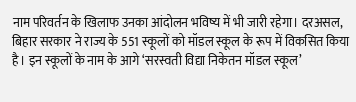नाम परिवर्तन के खिलाफ उनका आंदोलन भविष्य में भी जारी रहेगा। दरअसल, बिहार सरकार ने राज्य के 551 स्कूलों को मॉडल स्कूल के रूप में विकसित किया है। इन स्कूलों के नाम के आगे ‘सरस्वती विद्या निकेतन मॉडल स्कूल’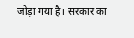जोड़ा गया है। सरकार का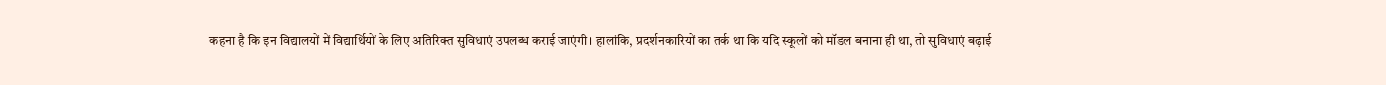कहना है कि इन विद्यालयों में विद्यार्थियों के लिए अतिरिक्त सुविधाएं उपलब्ध कराई जाएंगी। हालांकि, प्रदर्शनकारियों का तर्क था कि यदि स्कूलों को मॉडल बनाना ही था, तो सुविधाएं बढ़ाई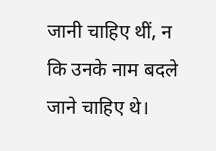जानी चाहिए थीं, न कि उनके नाम बदले जाने चाहिए थे।